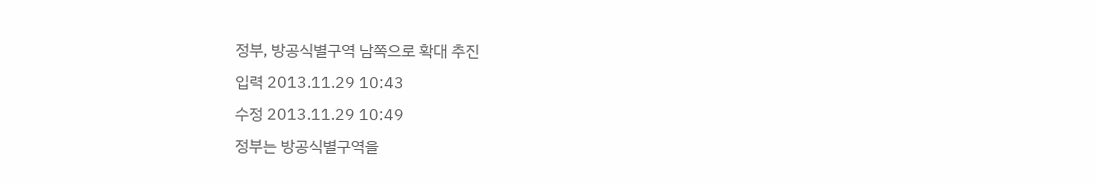정부, 방공식별구역 남쪽으로 확대 추진
입력 2013.11.29 10:43
수정 2013.11.29 10:49
정부는 방공식별구역을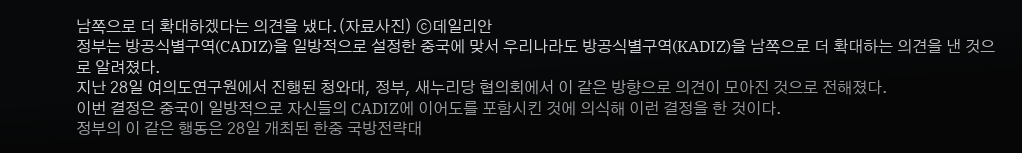남쪽으로 더 확대하겠다는 의견을 냈다.(자료사진) ⓒ데일리안
정부는 방공식별구역(CADIZ)을 일방적으로 설정한 중국에 맞서 우리나라도 방공식별구역(KADIZ)을 남쪽으로 더 확대하는 의견을 낸 것으로 알려졌다.
지난 28일 여의도연구원에서 진행된 청와대, 정부, 새누리당 협의회에서 이 같은 방향으로 의견이 모아진 것으로 전해졌다.
이번 결정은 중국이 일방적으로 자신들의 CADIZ에 이어도를 포함시킨 것에 의식해 이런 결정을 한 것이다.
정부의 이 같은 행동은 28일 개최된 한중 국방전략대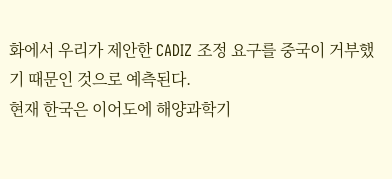화에서 우리가 제안한 CADIZ 조정 요구를 중국이 거부했기 때문인 것으로 예측된다.
현재 한국은 이어도에 해양과학기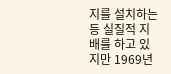지를 설치하는 등 실질적 지배를 하고 있지만 1969년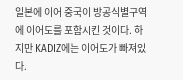일본에 이어 중국이 방공식별구역에 이어도를 포함시킨 것이다. 하지만 KADIZ에는 이어도가 빠져있다.